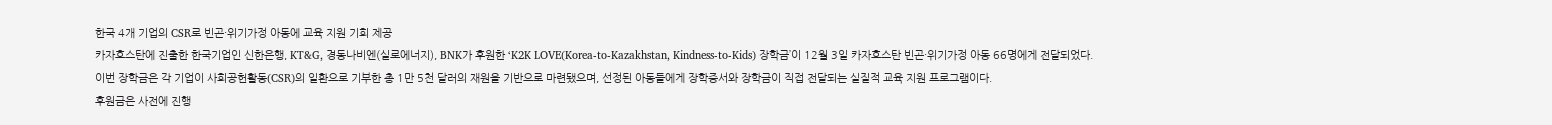한국 4개 기업의 CSR로 빈곤·위기가정 아동에 교육 지원 기회 제공
카자흐스탄에 진출한 한국기업인 신한은행, KT&G, 경동나비엔(실로에너지), BNK가 후원한 ‘K2K LOVE(Korea-to-Kazakhstan, Kindness-to-Kids) 장학금’이 12월 3일 카자흐스탄 빈곤·위기가정 아동 66명에게 전달되었다.
이번 장학금은 각 기업이 사회공헌활동(CSR)의 일환으로 기부한 총 1만 5천 달러의 재원을 기반으로 마련됐으며, 선정된 아동들에게 장학증서와 장학금이 직접 전달되는 실질적 교육 지원 프로그램이다.
후원금은 사전에 진행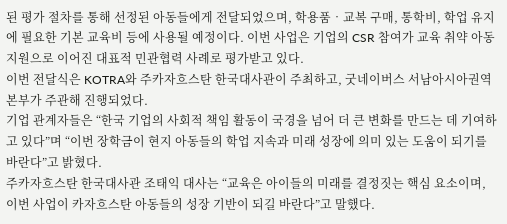된 평가 절차를 통해 선정된 아동들에게 전달되었으며, 학용품‧교복 구매, 통학비, 학업 유지에 필요한 기본 교육비 등에 사용될 예정이다. 이번 사업은 기업의 CSR 참여가 교육 취약 아동 지원으로 이어진 대표적 민관협력 사례로 평가받고 있다.
이번 전달식은 KOTRA와 주카자흐스탄 한국대사관이 주최하고, 굿네이버스 서남아시아권역본부가 주관해 진행되었다.
기업 관계자들은 “한국 기업의 사회적 책임 활동이 국경을 넘어 더 큰 변화를 만드는 데 기여하고 있다”며 “이번 장학금이 현지 아동들의 학업 지속과 미래 성장에 의미 있는 도움이 되기를 바란다”고 밝혔다.
주카자흐스탄 한국대사관 조태익 대사는 “교육은 아이들의 미래를 결정짓는 핵심 요소이며, 이번 사업이 카자흐스탄 아동들의 성장 기반이 되길 바란다”고 말했다.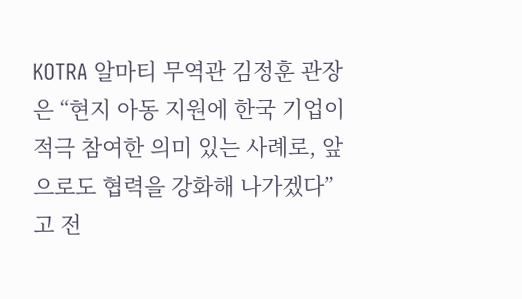KOTRA 알마티 무역관 김정훈 관장은 “현지 아동 지원에 한국 기업이 적극 참여한 의미 있는 사례로, 앞으로도 협력을 강화해 나가겠다”고 전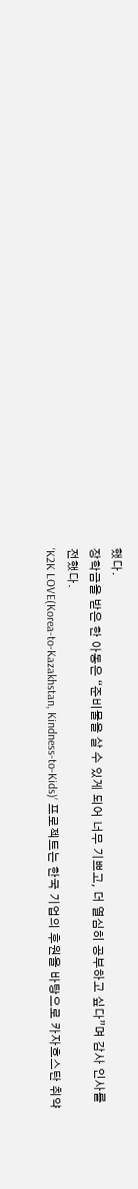했다.
장학금을 받은 한 아동은 “준비물을 살 수 있게 되어 너무 기쁘고, 더 열심히 공부하고 싶다”며 감사 인사를 전했다.
‘K2K LOVE(Korea-to-Kazakhstan, Kindness-to-Kids)’ 프로젝트는 한국 기업의 후원을 바탕으로 카자흐스탄 취약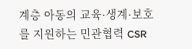계층 아동의 교육·생계·보호를 지원하는 민관협력 CSR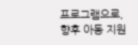프로그램으로, 향후 아동 지원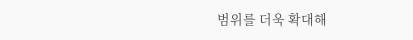범위를 더욱 확대해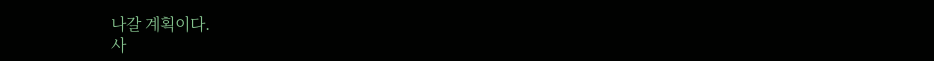나갈 계획이다.
사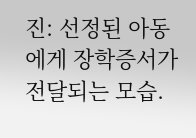진: 선정된 아동에게 장학증서가 전달되는 모습.